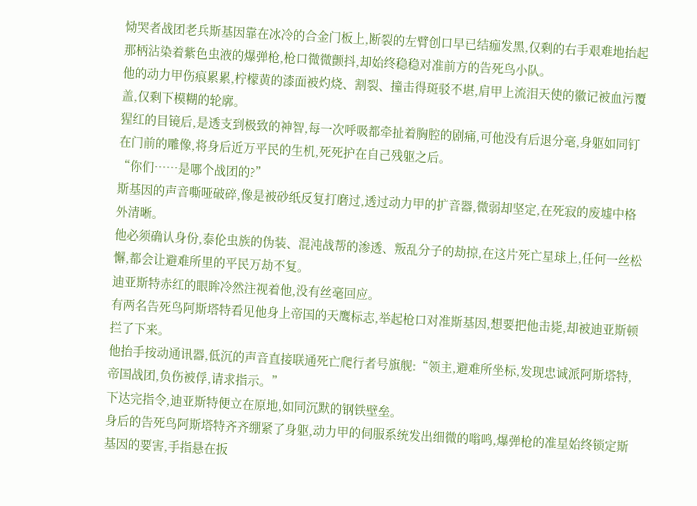恸哭者战团老兵斯基因靠在冰冷的合金门板上,断裂的左臂创口早已结痂发黑,仅剩的右手艰难地抬起那柄沾染着紫色虫液的爆弹枪,枪口微微颤抖,却始终稳稳对准前方的告死鸟小队。
他的动力甲伤痕累累,柠檬黄的漆面被灼烧、割裂、撞击得斑驳不堪,肩甲上流泪天使的徽记被血污覆盖,仅剩下模糊的轮廓。
猩红的目镜后,是透支到极致的神智,每一次呼吸都牵扯着胸腔的剧痛,可他没有后退分毫,身躯如同钉在门前的雕像,将身后近万平民的生机,死死护在自己残躯之后。
“你们……是哪个战团的?”
斯基因的声音嘶哑破碎,像是被砂纸反复打磨过,透过动力甲的扩音器,微弱却坚定,在死寂的废墟中格外清晰。
他必须确认身份,泰伦虫族的伪装、混沌战帮的渗透、叛乱分子的劫掠,在这片死亡星球上,任何一丝松懈,都会让避难所里的平民万劫不复。
迪亚斯特赤红的眼眸冷然注视着他,没有丝毫回应。
有两名告死鸟阿斯塔特看见他身上帝国的天鹰标志,举起枪口对准斯基因,想要把他击毙,却被迪亚斯顿拦了下来。
他抬手按动通讯器,低沉的声音直接联通死亡爬行者号旗舰:“领主,避难所坐标,发现忠诚派阿斯塔特,帝国战团,负伤被俘,请求指示。”
下达完指令,迪亚斯特便立在原地,如同沉默的钢铁壁垒。
身后的告死鸟阿斯塔特齐齐绷紧了身躯,动力甲的伺服系统发出细微的嗡鸣,爆弹枪的准星始终锁定斯基因的要害,手指悬在扳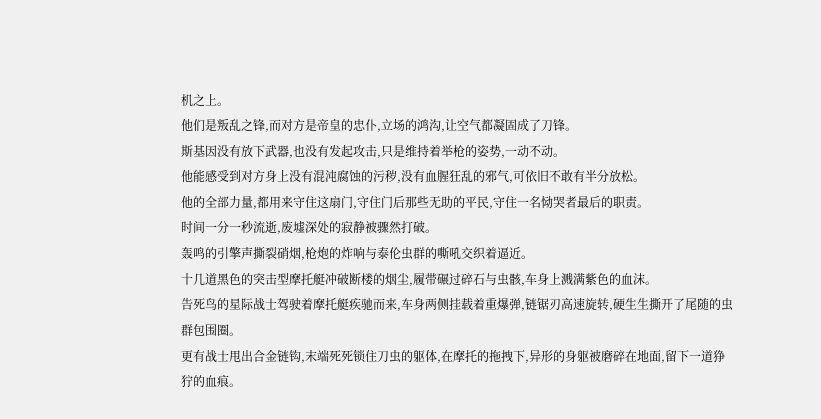机之上。
他们是叛乱之锋,而对方是帝皇的忠仆,立场的鸿沟,让空气都凝固成了刀锋。
斯基因没有放下武器,也没有发起攻击,只是维持着举枪的姿势,一动不动。
他能感受到对方身上没有混沌腐蚀的污秽,没有血腥狂乱的邪气,可依旧不敢有半分放松。
他的全部力量,都用来守住这扇门,守住门后那些无助的平民,守住一名恸哭者最后的职责。
时间一分一秒流逝,废墟深处的寂静被骤然打破。
轰鸣的引擎声撕裂硝烟,枪炮的炸响与泰伦虫群的嘶吼交织着逼近。
十几道黑色的突击型摩托艇冲破断楼的烟尘,履带碾过碎石与虫骸,车身上溅满紫色的血沫。
告死鸟的星际战士驾驶着摩托艇疾驰而来,车身两侧挂载着重爆弹,链锯刃高速旋转,硬生生撕开了尾随的虫群包围圈。
更有战士甩出合金链钩,末端死死锁住刀虫的躯体,在摩托的拖拽下,异形的身躯被磨碎在地面,留下一道狰狞的血痕。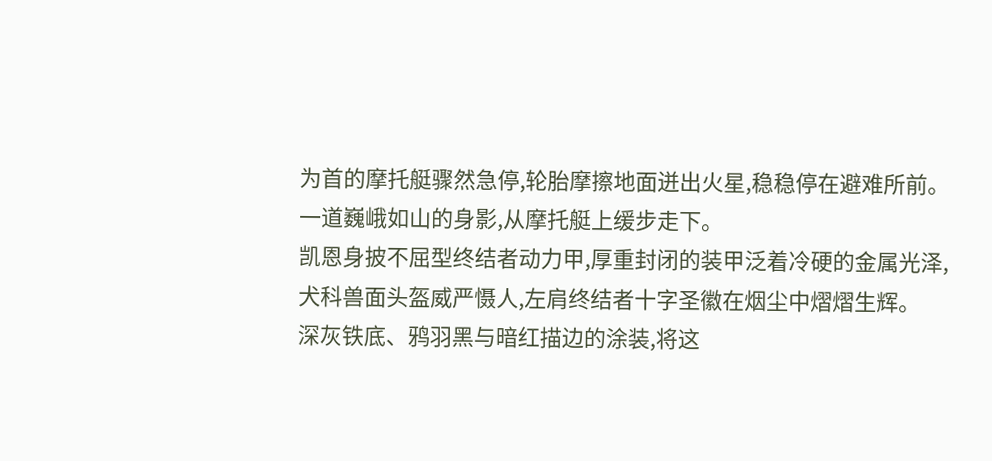为首的摩托艇骤然急停,轮胎摩擦地面迸出火星,稳稳停在避难所前。
一道巍峨如山的身影,从摩托艇上缓步走下。
凯恩身披不屈型终结者动力甲,厚重封闭的装甲泛着冷硬的金属光泽,犬科兽面头盔威严慑人,左肩终结者十字圣徽在烟尘中熠熠生辉。
深灰铁底、鸦羽黑与暗红描边的涂装,将这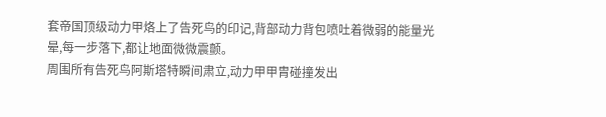套帝国顶级动力甲烙上了告死鸟的印记,背部动力背包喷吐着微弱的能量光晕,每一步落下,都让地面微微震颤。
周围所有告死鸟阿斯塔特瞬间肃立,动力甲甲胄碰撞发出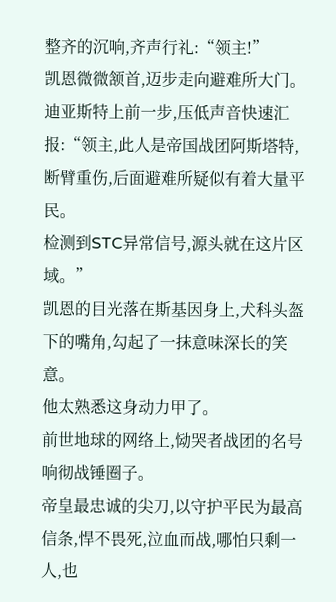整齐的沉响,齐声行礼:“领主!”
凯恩微微颔首,迈步走向避难所大门。
迪亚斯特上前一步,压低声音快速汇报:“领主,此人是帝国战团阿斯塔特,断臂重伤,后面避难所疑似有着大量平民。
检测到STC异常信号,源头就在这片区域。”
凯恩的目光落在斯基因身上,犬科头盔下的嘴角,勾起了一抹意味深长的笑意。
他太熟悉这身动力甲了。
前世地球的网络上,恸哭者战团的名号响彻战锤圈子。
帝皇最忠诚的尖刀,以守护平民为最高信条,悍不畏死,泣血而战,哪怕只剩一人,也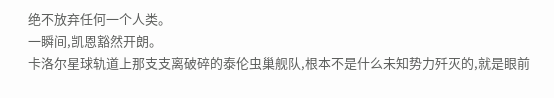绝不放弃任何一个人类。
一瞬间,凯恩豁然开朗。
卡洛尔星球轨道上那支支离破碎的泰伦虫巢舰队,根本不是什么未知势力歼灭的,就是眼前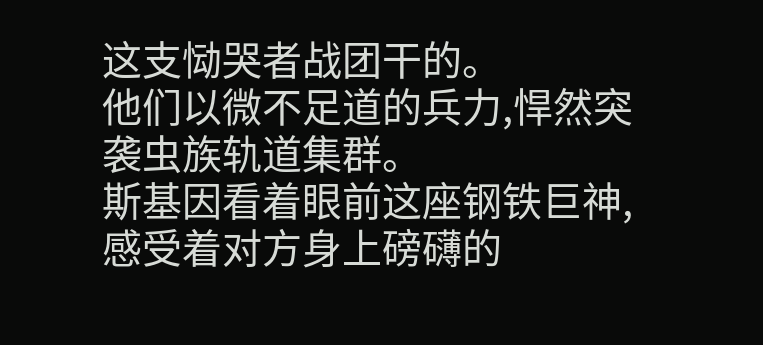这支恸哭者战团干的。
他们以微不足道的兵力,悍然突袭虫族轨道集群。
斯基因看着眼前这座钢铁巨神,感受着对方身上磅礴的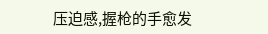压迫感,握枪的手愈发